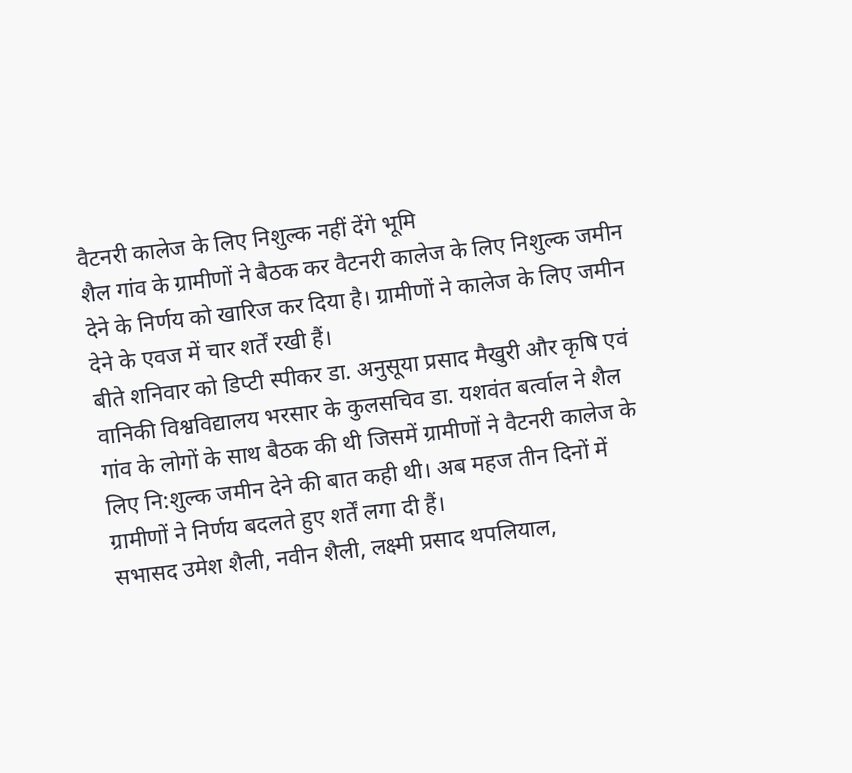वैटनरी कालेज के लिए निशुल्क नहीं देंगे भूमि
शैल गांव के ग्रामीणों ने बैठक कर वैटनरी कालेज के लिए निशुल्क जमीन देने के निर्णय को खारिज कर दिया है। ग्रामीणों ने कालेज के लिए जमीन देने के एवज में चार शर्तें रखी हैं।
बीते शनिवार को डिप्टी स्पीकर डा. अनुसूया प्रसाद मैखुरी और कृषि एवं वानिकी विश्वविद्यालय भरसार के कुलसचिव डा. यशवंत बर्त्वाल ने शैल गांव के लोगों के साथ बैठक की थी जिसमें ग्रामीणों ने वैटनरी कालेज के लिए नि:शुल्क जमीन देने की बात कही थी। अब महज तीन दिनों में ग्रामीणों ने निर्णय बदलते हुए शर्तें लगा दी हैं।
सभासद उमेश शैली, नवीन शैली, लक्ष्मी प्रसाद थपलियाल,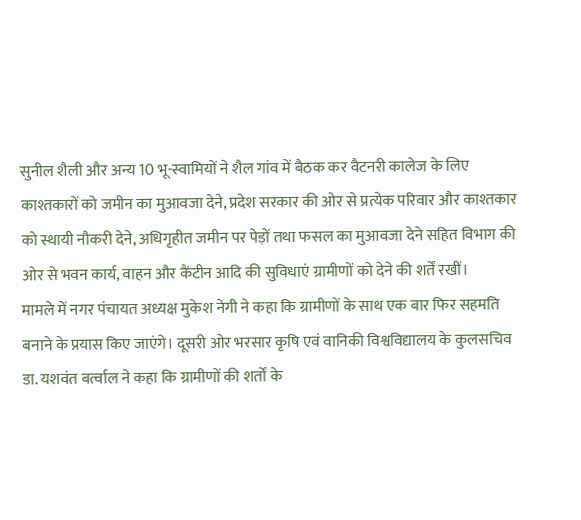सुनील शैली और अन्य 10 भू-स्वामियों ने शैल गांव में बैठक कर वैटनरी कालेज के लिए काश्तकारों को जमीन का मुआवजा देने, प्रदेश सरकार की ओर से प्रत्येक परिवार और काश्तकार को स्थायी नौकरी देने, अधिगृहीत जमीन पर पेड़ों तथा फसल का मुआवजा देने सहित विभाग की ओर से भवन कार्य, वाहन और कैंटीन आदि की सुविधाएं ग्रामीणों को देने की शर्तें रखीं।
मामले में नगर पंचायत अध्यक्ष मुकेश नेगी ने कहा कि ग्रामीणों के साथ एक बार फिर सहमति बनाने के प्रयास किए जाएंगे। दूसरी ओर भरसार कृषि एवं वानिकी विश्वविद्यालय के कुलसचिव डा. यशवंत बर्त्वाल ने कहा कि ग्रामीणों की शर्तों के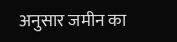अनुसार जमीन का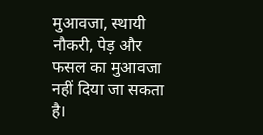मुआवजा, स्थायी नौकरी, पेड़ और फसल का मुआवजा नहीं दिया जा सकता है।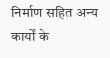निर्माण सहित अन्य कार्यों के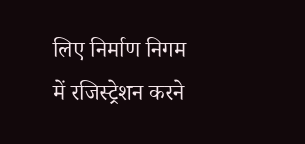लिए निर्माण निगम में रजिस्ट्रेशन करने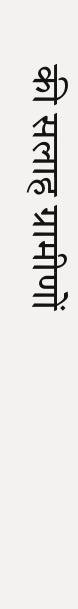की सलाह ग्रामीणों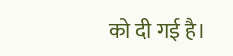को दी गई है।